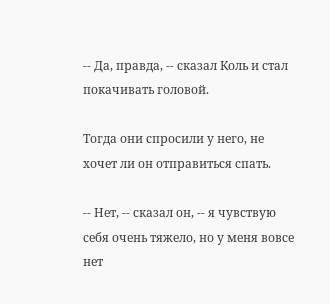-- Да, правда, -- сказал Коль и стал покачивать головой.

Тогда они спросили у него, не хочет ли он отправиться спать.

-- Нет, -- сказал он, -- я чувствую себя очень тяжело, но у меня вовсе нет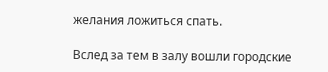желания ложиться спать.

Вслед за тем в залу вошли городские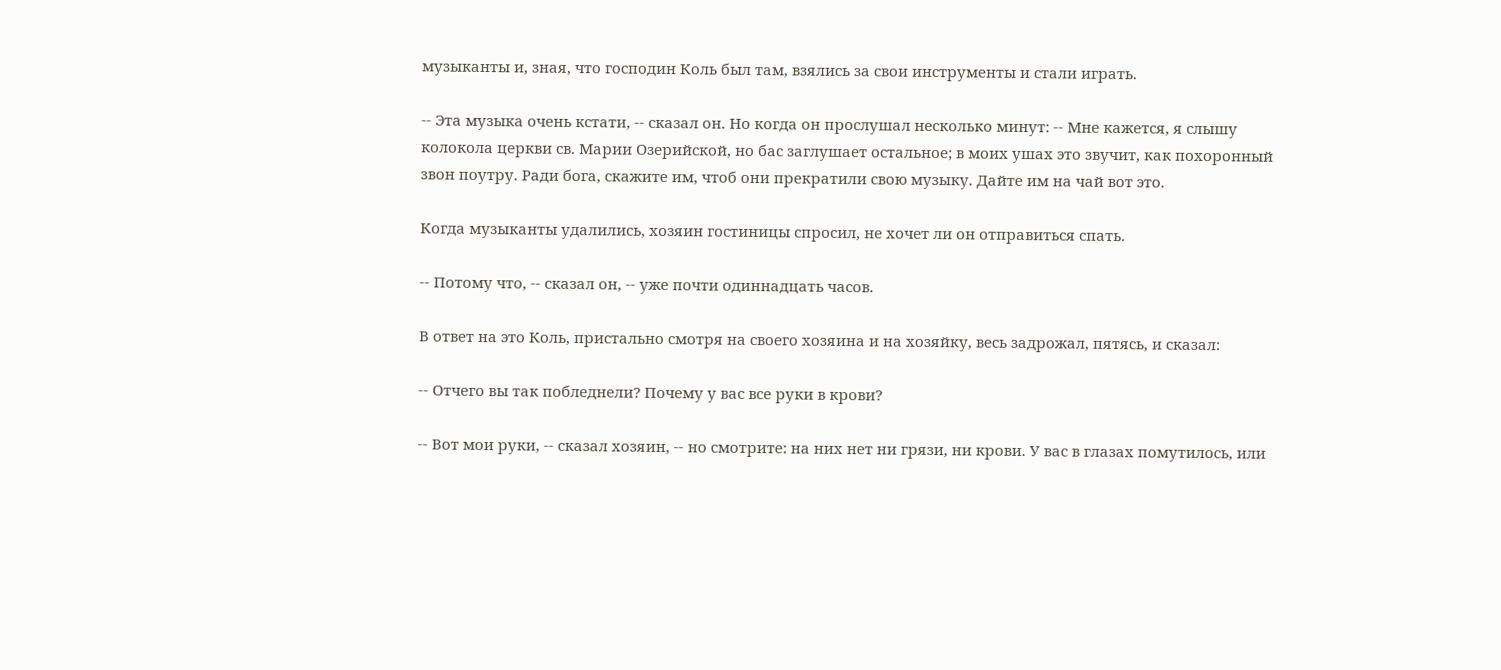музыканты и, зная, что господин Коль был там, взялись за свои инструменты и стали играть.

-- Эта музыка очень кстати, -- сказал он. Но когда он прослушал несколько минут: -- Мне кажется, я слышу колокола церкви св. Марии Озерийской, но бас заглушает остальное; в моих ушах это звучит, как похоронный звон поутру. Ради бога, скажите им, чтоб они прекратили свою музыку. Дайте им на чай вот это.

Когда музыканты удалились, хозяин гостиницы спросил, не хочет ли он отправиться спать.

-- Потому что, -- сказал он, -- уже почти одиннадцать часов.

В ответ на это Коль, пристально смотря на своего хозяина и на хозяйку, весь задрожал, пятясь, и сказал:

-- Отчего вы так побледнели? Почему у вас все руки в крови?

-- Вот мои руки, -- сказал хозяин, -- но смотрите: на них нет ни грязи, ни крови. У вас в глазах помутилось, или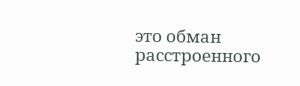это обман расстроенного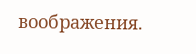воображения.